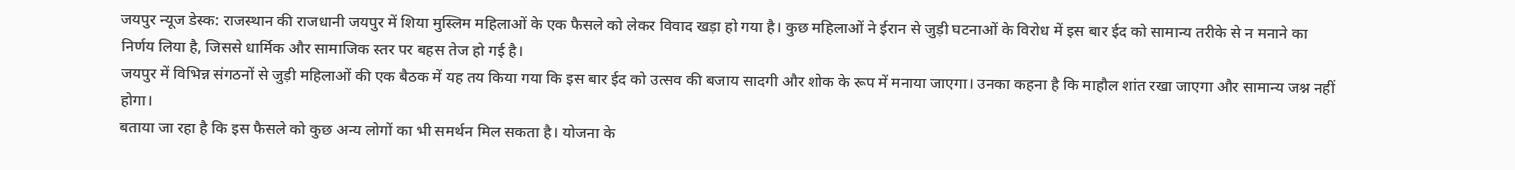जयपुर न्यूज डेस्क: राजस्थान की राजधानी जयपुर में शिया मुस्लिम महिलाओं के एक फैसले को लेकर विवाद खड़ा हो गया है। कुछ महिलाओं ने ईरान से जुड़ी घटनाओं के विरोध में इस बार ईद को सामान्य तरीके से न मनाने का निर्णय लिया है, जिससे धार्मिक और सामाजिक स्तर पर बहस तेज हो गई है।
जयपुर में विभिन्न संगठनों से जुड़ी महिलाओं की एक बैठक में यह तय किया गया कि इस बार ईद को उत्सव की बजाय सादगी और शोक के रूप में मनाया जाएगा। उनका कहना है कि माहौल शांत रखा जाएगा और सामान्य जश्न नहीं होगा।
बताया जा रहा है कि इस फैसले को कुछ अन्य लोगों का भी समर्थन मिल सकता है। योजना के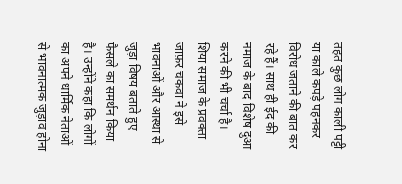तहत कुछ लोग काली पट्टी या काले कपड़े पहनकर विरोध जताने की बात कर रहे हैं। साथ ही ईद की नमाज के बाद विशेष दुआ करने की भी चर्चा है।
शिया समाज के प्रवक्ता जाफ़र चकवा ने इसे भावनाओं और आस्था से जुड़ा विषय बताते हुए फैसले का समर्थन किया है। उन्होंने कहा कि लोगों का अपने धार्मिक नेताओं से भावनात्मक जुड़ाव होना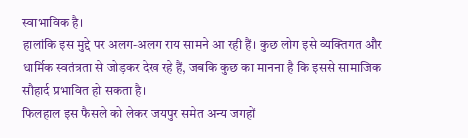स्वाभाविक है।
हालांकि इस मुद्दे पर अलग-अलग राय सामने आ रही हैं। कुछ लोग इसे व्यक्तिगत और धार्मिक स्वतंत्रता से जोड़कर देख रहे हैं, जबकि कुछ का मानना है कि इससे सामाजिक सौहार्द प्रभावित हो सकता है।
फिलहाल इस फैसले को लेकर जयपुर समेत अन्य जगहों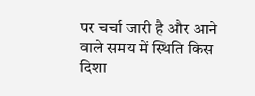पर चर्चा जारी है और आने वाले समय में स्थिति किस दिशा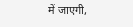में जाएगी,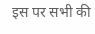इस पर सभी की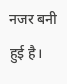नजर बनी हुई है।